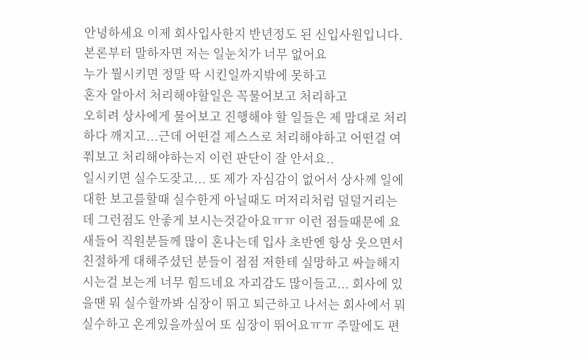안녕하세요 이제 회사입사한지 반년정도 된 신입사원입니다.
본론부터 말하자면 저는 일눈치가 너무 없어요
누가 뭘시키면 정말 딱 시킨일까지밖에 못하고
혼자 알아서 처리해야할일은 꼭물어보고 처리하고
오히려 상사에게 물어보고 진행해야 할 일들은 제 맘대로 처리하다 깨지고...근데 어떤걸 제스스로 처리해야하고 어떤걸 여쭤보고 처리해야하는지 이런 판단이 잘 안서요..
일시키면 실수도잦고... 또 제가 자심감이 없어서 상사께 일에대한 보고를할때 실수한게 아닐때도 머저리처럼 덜덜거리는데 그런점도 안좋게 보시는것같아요ㅠㅠ 이런 점들때문에 요새들어 직원분들께 많이 혼나는데 입사 초반엔 항상 웃으면서 친절하게 대해주셨던 분들이 점점 저한테 실망하고 싸늘해지시는걸 보는게 너무 힘드네요 자괴감도 많이들고... 회사에 있을땐 뭐 실수할까봐 심장이 뛰고 퇴근하고 나서는 회사에서 뭐실수하고 온게있을까싶어 또 심장이 뛰어요ㅠㅠ 주말에도 편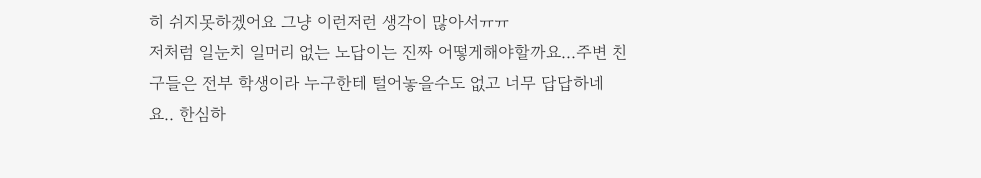히 쉬지못하겠어요 그냥 이런저런 생각이 많아서ㅠㅠ
저처럼 일눈치 일머리 없는 노답이는 진짜 어떻게해야할까요...주변 친구들은 전부 학생이라 누구한테 털어놓을수도 없고 너무 답답하네요.. 한심하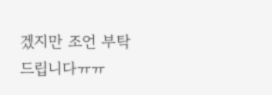겠지만 조언 부탁드립니다ㅠㅠ